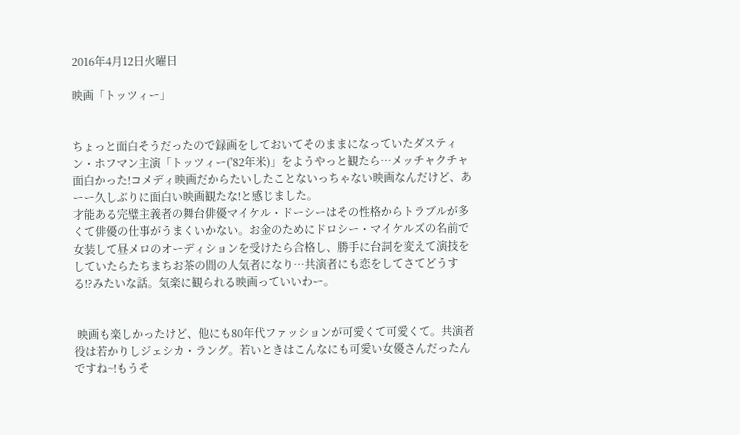2016年4月12日火曜日

映画「トッツィー」


ちょっと面白そうだったので録画をしておいてそのままになっていたダスティン・ホフマン主演「トッツィー('82年米)」をようやっと観たら…メッチャクチャ面白かった!コメディ映画だからたいしたことないっちゃない映画なんだけど、あーー久しぶりに面白い映画観たな!と感じました。
才能ある完璧主義者の舞台俳優マイケル・ドーシーはその性格からトラブルが多くて俳優の仕事がうまくいかない。お金のためにドロシー・マイケルズの名前で女装して昼メロのオーディションを受けたら合格し、勝手に台詞を変えて演技をしていたらたちまちお茶の間の人気者になり…共演者にも恋をしてさてどうする!?みたいな話。気楽に観られる映画っていいわー。


 映画も楽しかったけど、他にも80年代ファッションが可愛くて可愛くて。共演者役は若かりしジェシカ・ラング。若いときはこんなにも可愛い女優さんだったんですね~!もうそ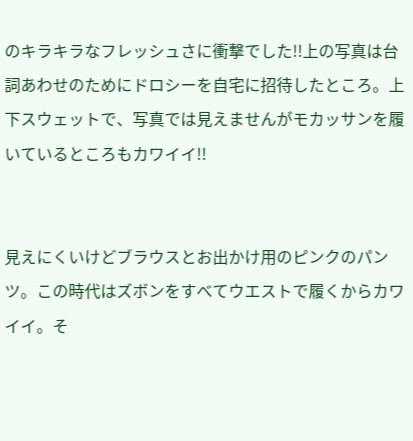のキラキラなフレッシュさに衝撃でした!!上の写真は台詞あわせのためにドロシーを自宅に招待したところ。上下スウェットで、写真では見えませんがモカッサンを履いているところもカワイイ!!


見えにくいけどブラウスとお出かけ用のピンクのパンツ。この時代はズボンをすべてウエストで履くからカワイイ。そ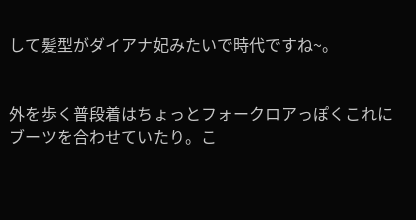して髪型がダイアナ妃みたいで時代ですね~。


外を歩く普段着はちょっとフォークロアっぽくこれにブーツを合わせていたり。こ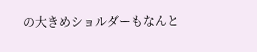の大きめショルダーもなんと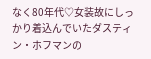なく80年代♡女装故にしっかり着込んでいたダスティン・ホフマンの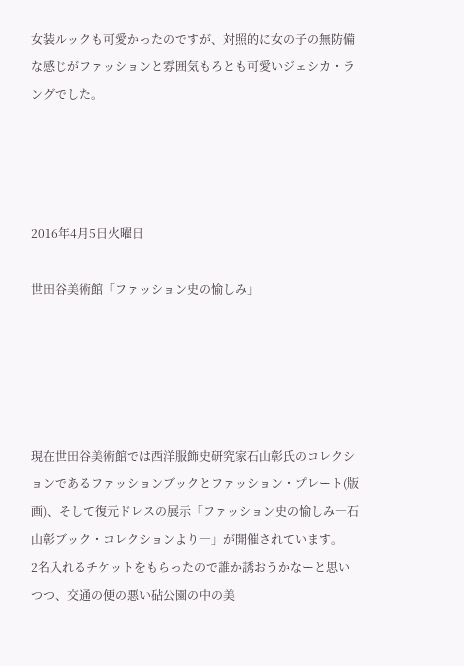女装ルックも可愛かったのですが、対照的に女の子の無防備な感じがファッションと雰囲気もろとも可愛いジェシカ・ラングでした。




2016年4月5日火曜日

世田谷美術館「ファッション史の愉しみ」





現在世田谷美術館では西洋服飾史研究家石山彰氏のコレクションであるファッションブックとファッション・プレート(版画)、そして復元ドレスの展示「ファッション史の愉しみ―石山彰ブック・コレクションより―」が開催されています。
2名入れるチケットをもらったので誰か誘おうかなーと思いつつ、交通の便の悪い砧公園の中の美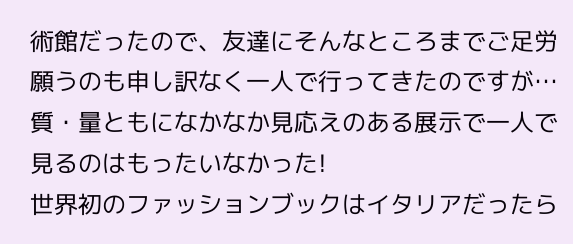術館だったので、友達にそんなところまでご足労願うのも申し訳なく一人で行ってきたのですが…質・量ともになかなか見応えのある展示で一人で見るのはもったいなかった!
世界初のファッションブックはイタリアだったら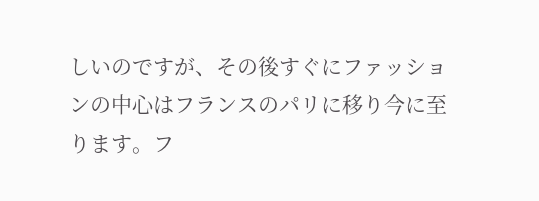しいのですが、その後すぐにファッションの中心はフランスのパリに移り今に至ります。フ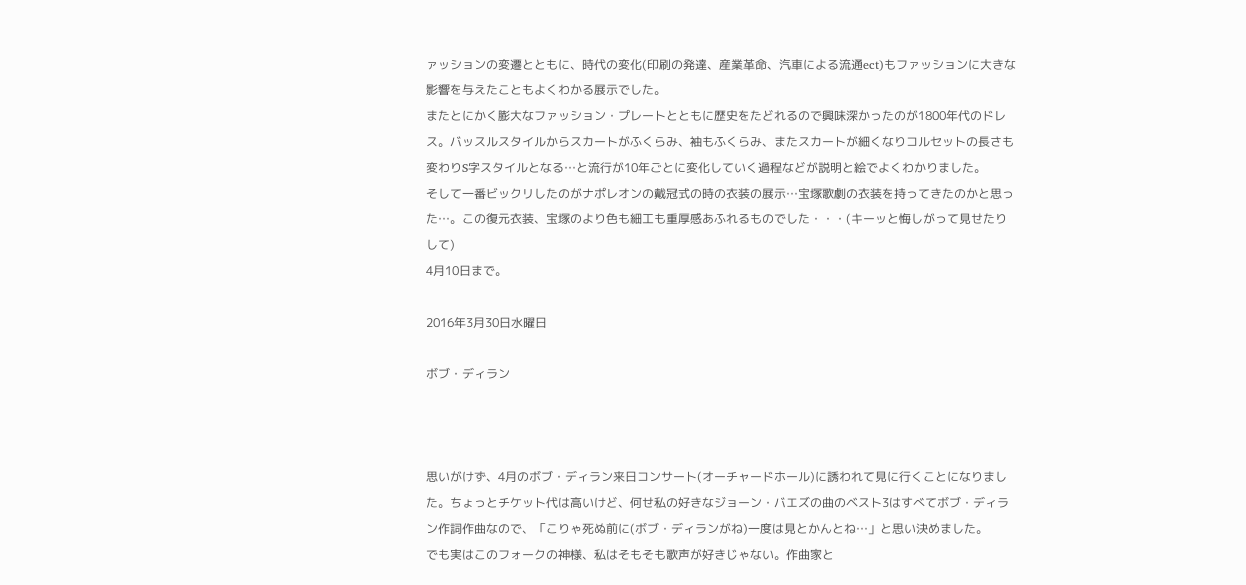ァッションの変遷とともに、時代の変化(印刷の発達、産業革命、汽車による流通ect)もファッションに大きな影響を与えたこともよくわかる展示でした。
またとにかく膨大なファッション・プレートとともに歴史をたどれるので興味深かったのが1800年代のドレス。バッスルスタイルからスカートがふくらみ、袖もふくらみ、またスカートが細くなりコルセットの長さも変わりS字スタイルとなる…と流行が10年ごとに変化していく過程などが説明と絵でよくわかりました。
そして一番ビックリしたのがナポレオンの戴冠式の時の衣装の展示…宝塚歌劇の衣装を持ってきたのかと思った…。この復元衣装、宝塚のより色も細工も重厚感あふれるものでした・・・(キーッと悔しがって見せたりして)
4月10日まで。

2016年3月30日水曜日

ボブ・ディラン



思いがけず、4月のボブ・ディラン来日コンサート(オーチャードホール)に誘われて見に行くことになりました。ちょっとチケット代は高いけど、何せ私の好きなジョーン・バエズの曲のベスト3はすべてボブ・ディラン作詞作曲なので、「こりゃ死ぬ前に(ボブ・ディランがね)一度は見とかんとね…」と思い決めました。
でも実はこのフォークの神様、私はそもそも歌声が好きじゃない。作曲家と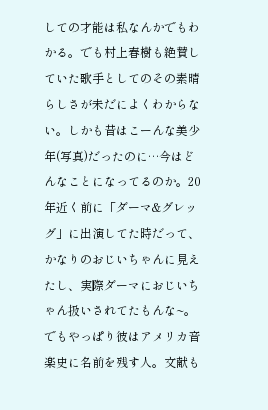しての才能は私なんかでもわかる。でも村上春樹も絶賛していた歌手としてのその素晴らしさが未だによくわからない。しかも昔はこーんな美少年(写真)だったのに…今はどんなことになってるのか。20年近く前に「ダーマ&グレッグ」に出演してた時だって、かなりのおじいちゃんに見えたし、実際ダーマにおじいちゃん扱いされてたもんな~。
でもやっぱり彼はアメリカ音楽史に名前を残す人。文献も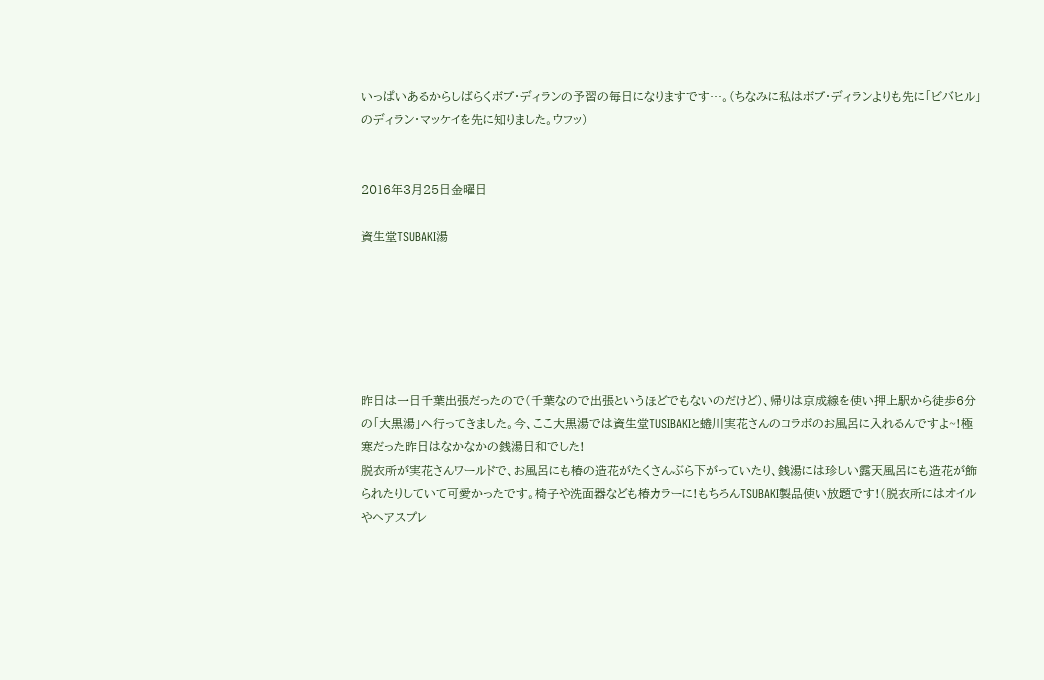いっぱいあるからしばらくボブ・ディランの予習の毎日になりますです…。(ちなみに私はボブ・ディランよりも先に「ビバヒル」のディラン・マッケイを先に知りました。ウフッ)


2016年3月25日金曜日

資生堂TSUBAKI湯






昨日は一日千葉出張だったので(千葉なので出張というほどでもないのだけど)、帰りは京成線を使い押上駅から徒歩6分の「大黒湯」へ行ってきました。今、ここ大黒湯では資生堂TUSIBAKIと蜷川実花さんのコラボのお風呂に入れるんですよ~!極寒だった昨日はなかなかの銭湯日和でした!
脱衣所が実花さんワールドで、お風呂にも椿の造花がたくさんぶら下がっていたり、銭湯には珍しい露天風呂にも造花が飾られたりしていて可愛かったです。椅子や洗面器なども椿カラーに!もちろんTSUBAKI製品使い放題です!(脱衣所にはオイルやヘアスプレ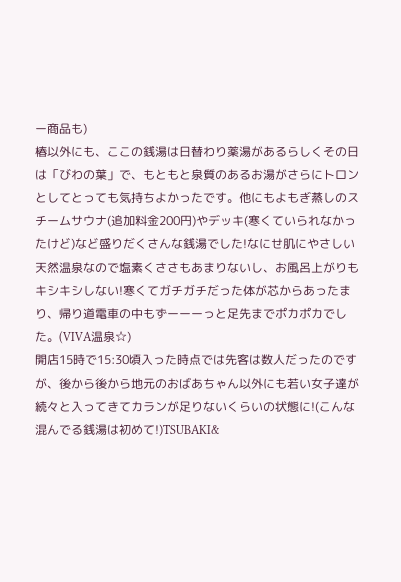ー商品も)
椿以外にも、ここの銭湯は日替わり薬湯があるらしくその日は「びわの葉」で、もともと泉質のあるお湯がさらにトロンとしてとっても気持ちよかったです。他にもよもぎ蒸しのスチームサウナ(追加料金200円)やデッキ(寒くていられなかったけど)など盛りだくさんな銭湯でした!なにせ肌にやさしい天然温泉なので塩素くささもあまりないし、お風呂上がりもキシキシしない!寒くてガチガチだった体が芯からあったまり、帰り道電車の中もずーーーっと足先までポカポカでした。(VIVA温泉☆)
開店15時で15:30頃入った時点では先客は数人だったのですが、後から後から地元のおばあちゃん以外にも若い女子達が続々と入ってきてカランが足りないくらいの状態に!(こんな混んでる銭湯は初めて!)TSUBAKI&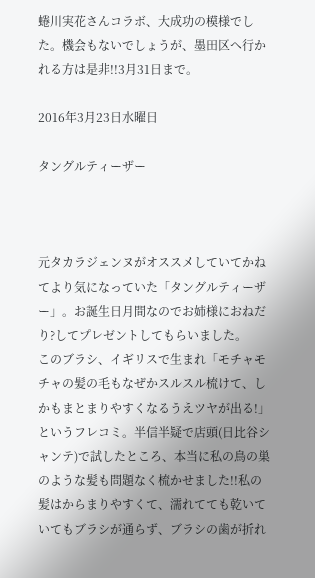蜷川実花さんコラボ、大成功の模様でした。機会もないでしょうが、墨田区へ行かれる方は是非!!3月31日まで。

2016年3月23日水曜日

タングルティーザー



元タカラジェンヌがオススメしていてかねてより気になっていた「タングルティーザー」。お誕生日月間なのでお姉様におねだり?してプレゼントしてもらいました。
このブラシ、イギリスで生まれ「モチャモチャの髪の毛もなぜかスルスル梳けて、しかもまとまりやすくなるうえツヤが出る!」というフレコミ。半信半疑で店頭(日比谷シャンテ)で試したところ、本当に私の鳥の巣のような髪も問題なく梳かせました!!私の髪はからまりやすくて、濡れてても乾いていてもブラシが通らず、ブラシの歯が折れ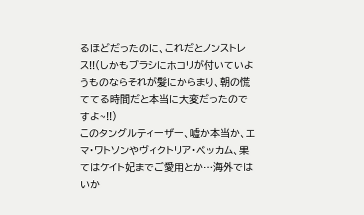るほどだったのに、これだとノンストレス!!(しかもブラシにホコリが付いていようものならそれが髪にからまり、朝の慌ててる時間だと本当に大変だったのですよ~!!)
このタングルティーザー、嘘か本当か、エマ・ワトソンやヴィクトリア・ベッカム、果てはケイト妃までご愛用とか…海外ではいか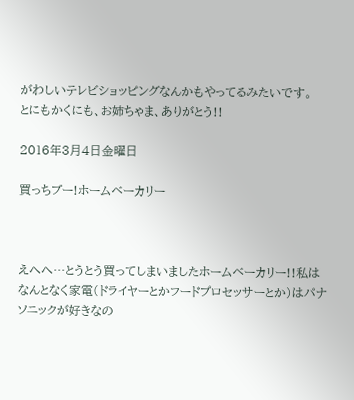がわしいテレビショッピングなんかもやってるみたいです。
とにもかくにも、お姉ちゃま、ありがとう!!

2016年3月4日金曜日

買っちブー!ホームベーカリー



えへへ…とうとう買ってしまいましたホームベーカリー!!私はなんとなく家電(ドライヤーとかフードプロセッサーとか)はパナソニックが好きなの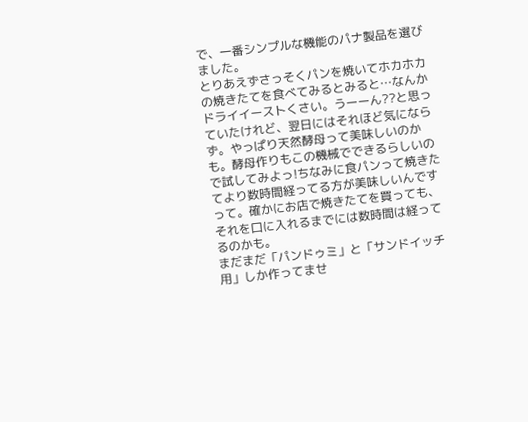で、一番シンプルな機能のパナ製品を選びました。
とりあえずさっそくパンを焼いてホカホカの焼きたてを食べてみるとみると…なんかドライイーストくさい。うーーん??と思っていたけれど、翌日にはそれほど気にならず。やっぱり天然酵母って美味しいのかも。酵母作りもこの機械でできるらしいので試してみよっ!ちなみに食パンって焼きたてより数時間経ってる方が美味しいんですって。確かにお店で焼きたてを買っても、それを口に入れるまでには数時間は経ってるのかも。
まだまだ「パンドゥミ」と「サンドイッチ用」しか作ってませ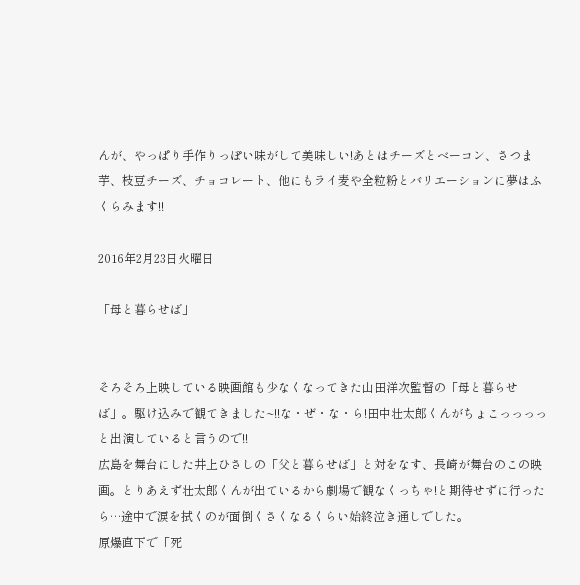んが、やっぱり手作りっぽい味がして美味しい!あとはチーズとベーコン、さつま芋、枝豆チーズ、チョコレート、他にもライ麦や全粒粉とバリエーションに夢はふくらみます!!

2016年2月23日火曜日

「母と暮らせば」


そろそろ上映している映画館も少なくなってきた山田洋次監督の「母と暮らせば」。駆け込みで観てきました~!!な・ぜ・な・ら!田中壮太郎くんがちょこっっっっと出演していると言うので!!
広島を舞台にした井上ひさしの「父と暮らせば」と対をなす、長崎が舞台のこの映画。とりあえず壮太郎くんが出ているから劇場で観なくっちゃ!と期待せずに行ったら…途中で涙を拭くのが面倒くさくなるくらい始終泣き通しでした。
原爆直下で「死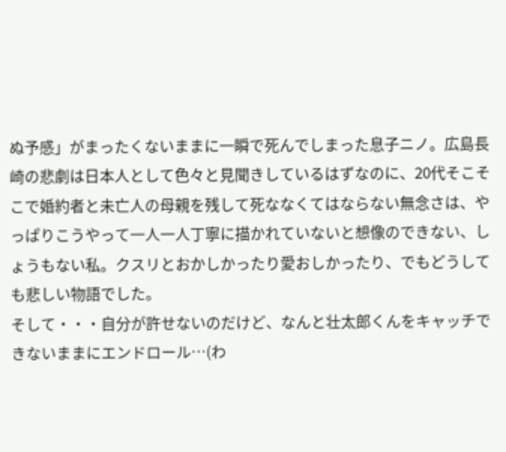ぬ予感」がまったくないままに一瞬で死んでしまった息子ニノ。広島長崎の悲劇は日本人として色々と見聞きしているはずなのに、20代そこそこで婚約者と未亡人の母親を残して死ななくてはならない無念さは、やっぱりこうやって一人一人丁寧に描かれていないと想像のできない、しょうもない私。クスリとおかしかったり愛おしかったり、でもどうしても悲しい物語でした。
そして・・・自分が許せないのだけど、なんと壮太郎くんをキャッチできないままにエンドロール…(わ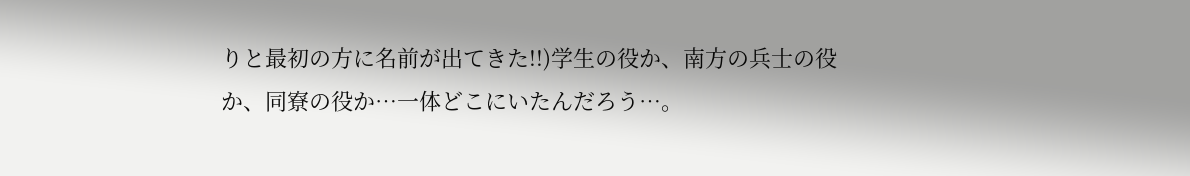りと最初の方に名前が出てきた!!)学生の役か、南方の兵士の役か、同寮の役か…一体どこにいたんだろう…。